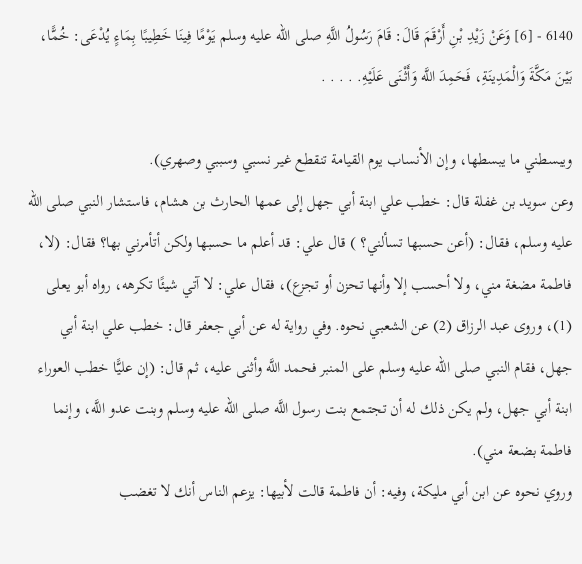6140 - [6] وَعَنْ زَيْدِ بْنِ أَرْقَمَ قَالَ: قَامَ رَسُولُ اللَّهِ صلى الله عليه وسلم يَوْمًا فِينَا خَطِيبًا بِمَاءٍ يُدْعَى: خُمًّا، بَيْنَ مَكَّةَ وَالْمَدِينَةِ، فَحَمِدَ اللَّه وَأَثْنَى عَلَيْهِ. . . . .

ويبسطني ما يبسطها، وإن الأنساب يوم القيامة تنقطع غير نسبي وسببي وصهري).
وعن سويد بن غفلة قال: خطب علي ابنة أبي جهل إلى عمها الحارث بن هشام، فاستشار النبي صلى الله عليه وسلم، فقال: (أعن حسبها تسألني؟ ) قال علي: قد أعلم ما حسبها ولكن أتأمرني بها؟ فقال: (لا، فاطمة مضغة مني، ولا أحسب إلا وأنها تحزن أو تجزع)، فقال علي: لا آتي شيئًا تكرهه، رواه أبو يعلى (1)، وروى عبد الرزاق (2) عن الشعبي نحوه. وفي رواية له عن أبي جعفر قال: خطب علي ابنة أبي جهل، فقام النبي صلى الله عليه وسلم على المنبر فحمد اللَّه وأثنى عليه، ثم قال: (إن عليًّا خطب العوراء ابنة أبي جهل، ولم يكن ذلك له أن تجتمع بنت رسول اللَّه صلى الله عليه وسلم وبنت عدو اللَّه، وإنما فاطمة بضعة مني).
وروي نحوه عن ابن أبي مليكة، وفيه: أن فاطمة قالت لأبيها: يزعم الناس أنك لا تغضب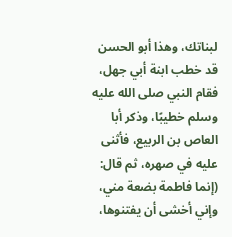لبناتك، وهذا أبو الحسن قد خطب ابنة أبي جهل، فقام النبي صلى الله عليه وسلم خطيبًا، وذكر أبا العاص بن الربيع، فأثنى عليه في صهره، ثم قال: (إنما فاطمة بضعة مني، وإني أخشى أن يفتنوها،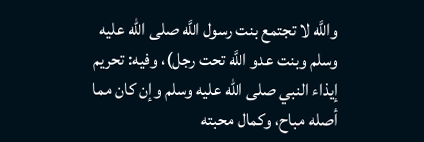واللَّه لا تجتمع بنت رسول اللَّه صلى الله عليه وسلم وبنت عدو اللَّه تحت رجل)، وفيه: تحريم إيذاء النبي صلى الله عليه وسلم وإن كان مما أصله مباح، وكمال محبته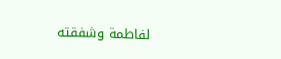لفاطمة وشفقته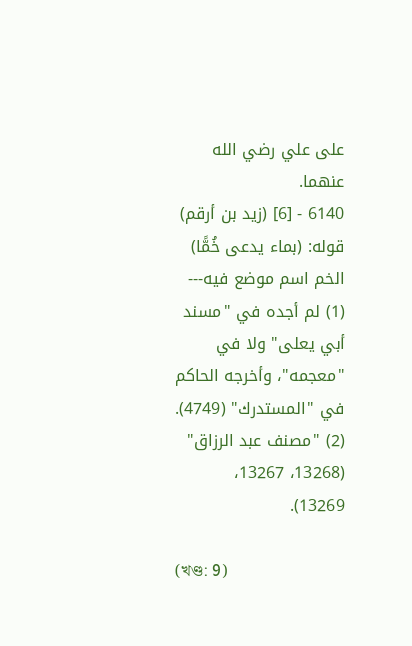على علي رضي الله عنهما.
6140 - [6] (زيد بن أرقم) قوله: (بماء يدعى خُمًّا) الخم اسم موضع فيه---
(1) لم أجده في "مسند أبي يعلى" ولا في "معجمه"، وأخرجه الحاكم في "المستدرك" (4749).
(2) "مصنف عبد الرزاق" (13268، 13267، 13269).

(খণ্ড: 9)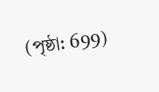(পৃষ্ঠা: 699)